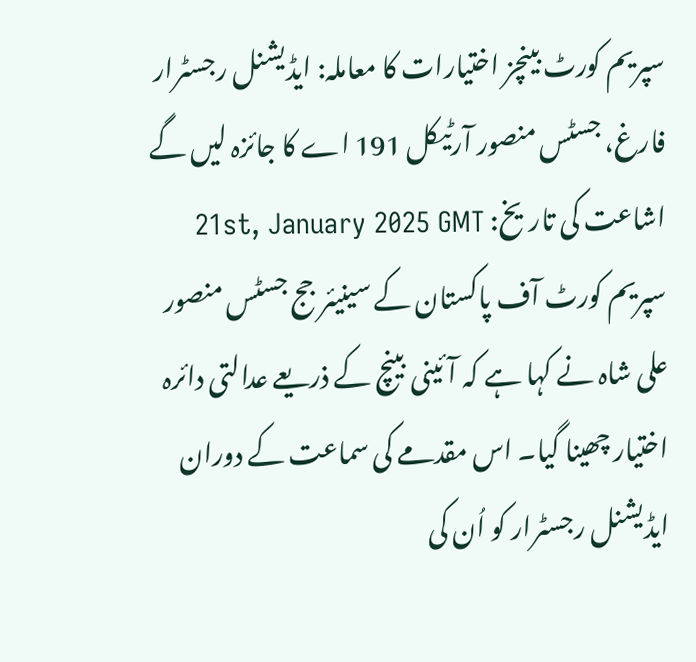سپریم کورٹ بینچز اختیارات کا معاملہ: ایڈیشنل رجسٹرار فارغ، جسٹس منصور آرٹیکل 191 اے کا جائزہ لیں گے
اشاعت کی تاریخ: 21st, January 2025 GMT
سپریم کورٹ آف پاکستان کے سینیئر جج جسٹس منصور علی شاہ نے کہا ہے کہ آئینی بینچ کے ذریعے عدالتی دائرہ اختیار چھینا گیا۔ اس مقدمے کی سماعت کے دوران ایڈیشنل رجسٹرار کو اُن کی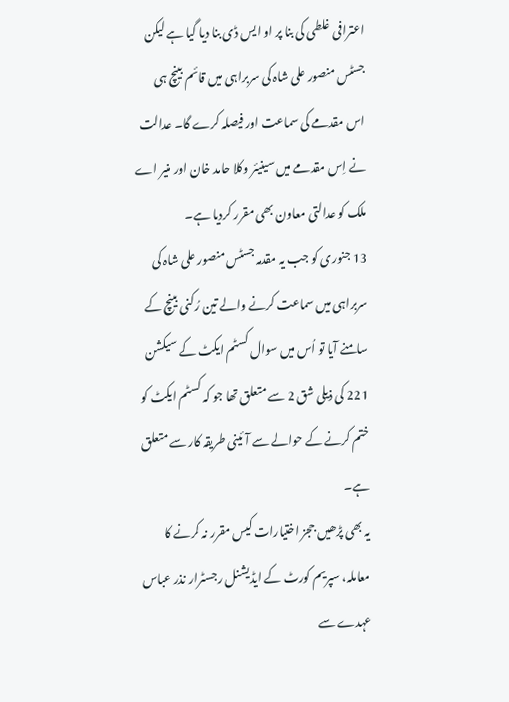اعترافی غلطی کی بنا پر او ایس ڈی بنا دیا گیا ہے لیکن جسٹس منصور علی شاہ کی سربراہی میں قائم بینچ ہی اس مقدمے کی سماعت اور فیصلہ کرے گا۔ عدالت نے اِس مقدمے میں سینیئر وکلا حامد خان اور منیر اے ملک کو عدالتی معاون بھی مقرر کردیا ہے۔
13 جنوری کو جب یہ مقدمہ جسٹس منصور علی شاہ کی سربراہی میں سماعت کرنے والے تین رُکنی بینچ کے سامنے آیا تو اُس میں سوال کسٹم ایکٹ کے سیکشن 221 کی ذیلی شق 2 سے متعلق تھا جو کہ کسٹم ایکٹ کو ختم کرنے کے حوالے سے آئینی طریقہ کار سے متعلق ہے۔
یہ بھی پڑھیں ججز اختیارات کیس مقرر نہ کرنے کا معاملہ، سپریم کورٹ کے ایڈیشنل رجسٹرار نذر عباس عہدے سے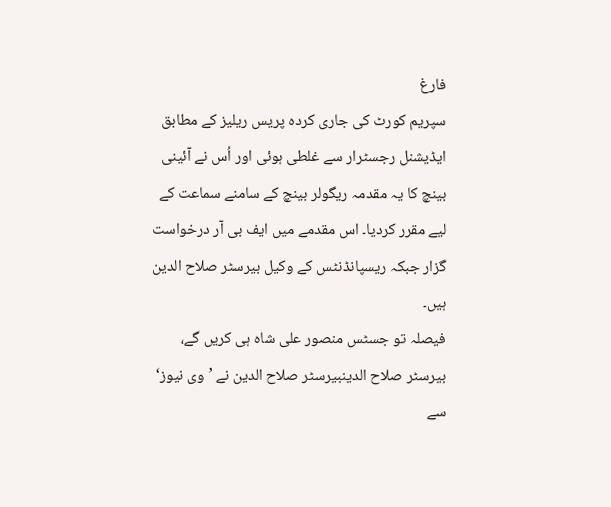فارغ
سپریم کورٹ کی جاری کردہ پریس ریلیز کے مطابق ایڈیشنل رجسٹرار سے غلطی ہوئی اور اُس نے آئینی بینچ کا یہ مقدمہ ریگولر بینچ کے سامنے سماعت کے لیے مقرر کردیا۔ اس مقدمے میں ایف بی آر درخواست گزار جبکہ ریسپانڈنٹس کے وکیل بیرسٹر صلاح الدین ہیں۔
فیصلہ تو جسٹس منصور علی شاہ ہی کریں گے، بیرسٹر صلاح الدینبیرسٹر صلاح الدین نے ’وی نیوز‘ سے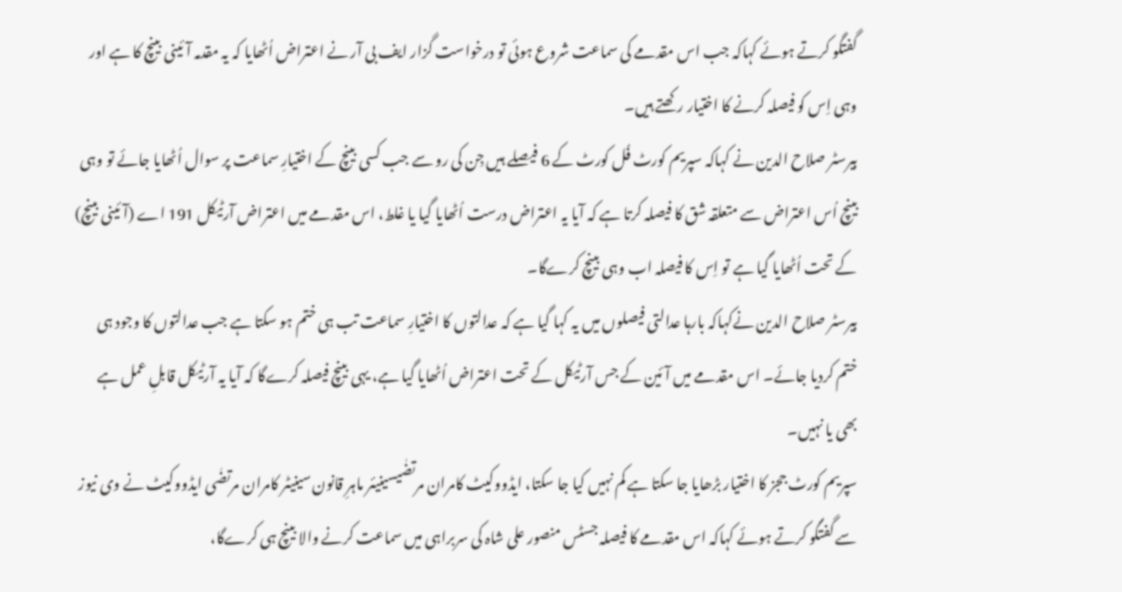گفتگو کرتے ہوئے کہاکہ جب اس مقدمے کی سماعت شروع ہوئی تو درخواست گزار ایف بی آر نے اعتراض اُٹھایا کہ یہ مقدمہ آئینی بینچ کا ہے اور وہی اِس کو فیصلہ کرنے کا اختیار رکھتے ہیں۔
بیرسٹر صلاح الدین نے کہاکہ سپریم کورٹ فُل کورٹ کے 6 فیصلے ہیں جِن کی رو سے جب کسی بینچ کے اختیارِ سماعت پر سوال اُٹھایا جائے تو وہی بینچ اُس اعتراض سے متعلقہ شق کا فیصلہ کرتا ہے کہ آیا یہ اعتراض درست اُٹھایا گیا یا غلط، اس مقدمے میں اعتراض آرٹیکل 191 اے (آئینی بینچ) کے تحت اُٹھایا گیا ہے تو اِس کا فیصلہ اب وہی بینچ کرےگا۔
بیرسٹر صلاح الدین نےکہاکہ بارہا عدالتی فیصلوں میں یہ کہا گیا ہے کہ عدالتوں کا اختیارِ سماعت تب ہی ختم ہو سکتا ہے جب عدالتوں کا وجود ہی ختم کردیا جائے۔ اس مقدمے میں آئین کے جس آرٹیکل کے تحت اعتراض اُٹھایا گیا ہے، یہی بینچ فیصلہ کرےگا کہ آیا یہ آرٹیکل قابلِ عمل ہے بھی یا نہیں۔
سپریم کورٹ ججز کا اختیار بڑھایا جا سکتا ہے کم نہیں کیا جا سکتا، ایڈووکیٹ کامران مرتضٰیسینیئر ماہرِ قانون سینیٹر کامران مرتضٰی ایڈووکیٹ نے وی نیوز سے گفتگو کرتے ہوئے کہاکہ اس مقدمے کا فیصلہ جسٹس منصور علی شاہ کی سربراہی میں سماعت کرنے والا بینچ ہی کرےگا،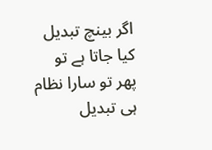اگر بینچ تبدیل کیا جاتا ہے تو پھر تو سارا نظام ہی تبدیل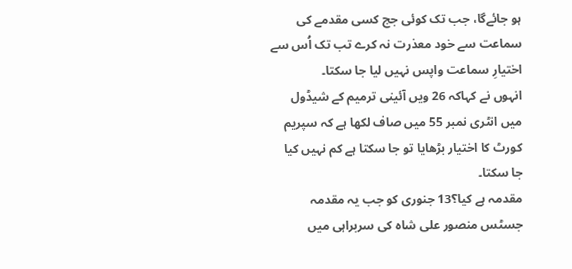ہو جائےگا، جب تک کوئی جج کسی مقدمے کی سماعت سے خود معذرت نہ کرے تب تک اُس سے اختیارِ سماعت واپس نہیں لیا جا سکتا۔
انہوں نے کہاکہ 26 ویں آئینی ترمیم کے شیڈول میں انٹری نمبر 55 میں صاف لکھا ہے کہ سپریم کورٹ کا اختیار بڑھایا تو جا سکتا ہے کم نہیں کیا جا سکتا۔
مقدمہ ہے کیا؟13 جنوری کو جب یہ مقدمہ جسٹس منصور علی شاہ کی سربراہی میں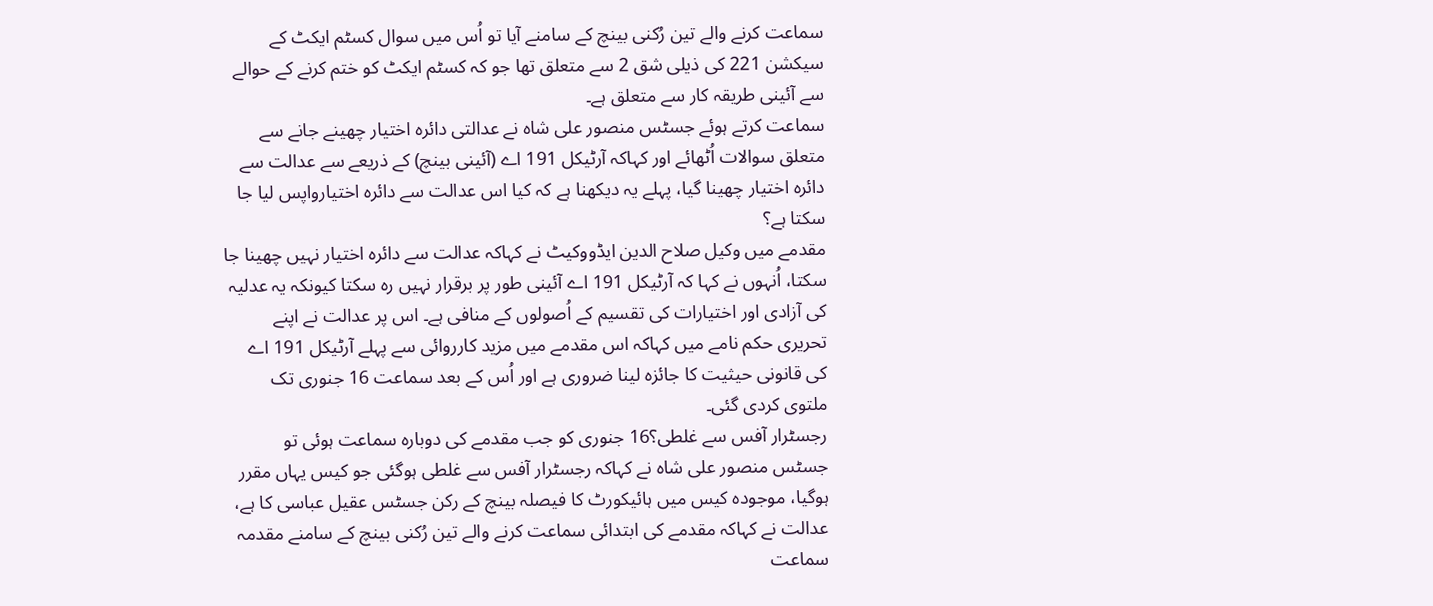سماعت کرنے والے تین رُکنی بینچ کے سامنے آیا تو اُس میں سوال کسٹم ایکٹ کے سیکشن 221 کی ذیلی شق 2 سے متعلق تھا جو کہ کسٹم ایکٹ کو ختم کرنے کے حوالے سے آئینی طریقہ کار سے متعلق ہے۔
سماعت کرتے ہوئے جسٹس منصور علی شاہ نے عدالتی دائرہ اختیار چھینے جانے سے متعلق سوالات اُٹھائے اور کہاکہ آرٹیکل 191 اے (آئینی بینچ) کے ذریعے سے عدالت سے دائرہ اختیار چھینا گیا، پہلے یہ دیکھنا ہے کہ کیا اس عدالت سے دائرہ اختیارواپس لیا جا سکتا ہے؟
مقدمے میں وکیل صلاح الدین ایڈووکیٹ نے کہاکہ عدالت سے دائرہ اختیار نہیں چھینا جا سکتا، اُنہوں نے کہا کہ آرٹیکل 191 اے آئینی طور پر برقرار نہیں رہ سکتا کیونکہ یہ عدلیہ کی آزادی اور اختیارات کی تقسیم کے اُصولوں کے منافی ہے۔ اس پر عدالت نے اپنے تحریری حکم نامے میں کہاکہ اس مقدمے میں مزید کارروائی سے پہلے آرٹیکل 191 اے کی قانونی حیثیت کا جائزہ لینا ضروری ہے اور اُس کے بعد سماعت 16 جنوری تک ملتوی کردی گئی۔
رجسٹرار آفس سے غلطی؟16 جنوری کو جب مقدمے کی دوبارہ سماعت ہوئی تو جسٹس منصور علی شاہ نے کہاکہ رجسٹرار آفس سے غلطی ہوگئی جو کیس یہاں مقرر ہوگیا، موجودہ کیس میں ہائیکورٹ کا فیصلہ بینچ کے رکن جسٹس عقیل عباسی کا ہے، عدالت نے کہاکہ مقدمے کی ابتدائی سماعت کرنے والے تین رُکنی بینچ کے سامنے مقدمہ سماعت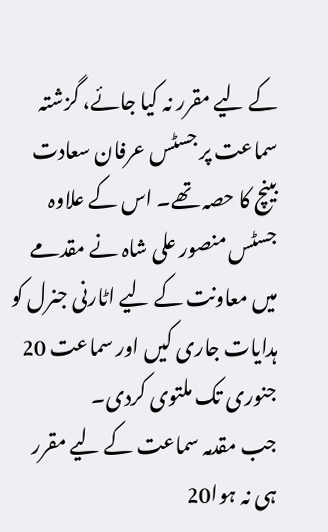کے لیے مقرر نہ کیا جائے، گزشتہ سماعت پر جسٹس عرفان سعادت بینچ کا حصہ تھے۔ اس کے علاوہ جسٹس منصور علی شاہ نے مقدمے میں معاونت کے لیے اٹارنی جنرل کو ہدایات جاری کیں اور سماعت 20 جنوری تک ملتوی کردی۔
جب مقدمہ سماعت کے لیے مقرر ہی نہ ہوا20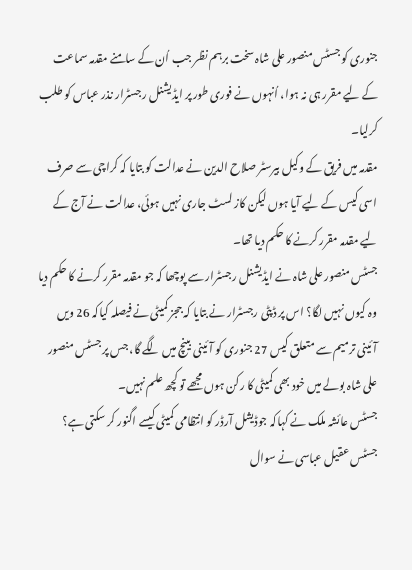جنوری کو جسٹس منصور علی شاہ سخت برہم نظر جب اُن کے سامنے مقدمہ سماعت کے لیے مقرر ہی نہ ہوا، اُنہوں نے فوری طور پر ایڈیشنل رجسٹرار نذر عباس کو طلب کرلیا۔
مقدمہ میں فریق کے وکیل بیرسٹر صلاح الدین نے عدالت کو بتایا کہ کراچی سے صرف اسی کیس کے لیے آیا ہوں لیکن کاز لسٹ جاری نہیں ہوئی، عدالت نے آج کے لیے مقدمہ مقرر کرنے کا حکم دیا تھا۔
جسٹس منصور علی شاہ نے ایڈیشنل رجسٹرار سے پوچھا کہ جو مقدمہ مقرر کرنے کا حکم دیا وہ کیوں نہیں لگا؟ اس پر ڈپٹی رجسٹرار نے بتایا کہ ججز کمیٹی نے فیصلہ کیاکہ 26 ویں آئینی ترمیم سے متعلق کیس 27 جنوری کو آئینی بینچ میں لگے گا، جس پر جسٹس منصور علی شاہ بولے میں خود بھی کمیٹی کا رکن ہوں مجھے تو کچھ علم نہیں۔
جسٹس عائشہ ملک نے کہاکہ جوڈیشل آرڈر کو انتظامی کمیٹی کیسے اگنور کر سکتی ہے؟ جسٹس عقیل عباسی نے سوال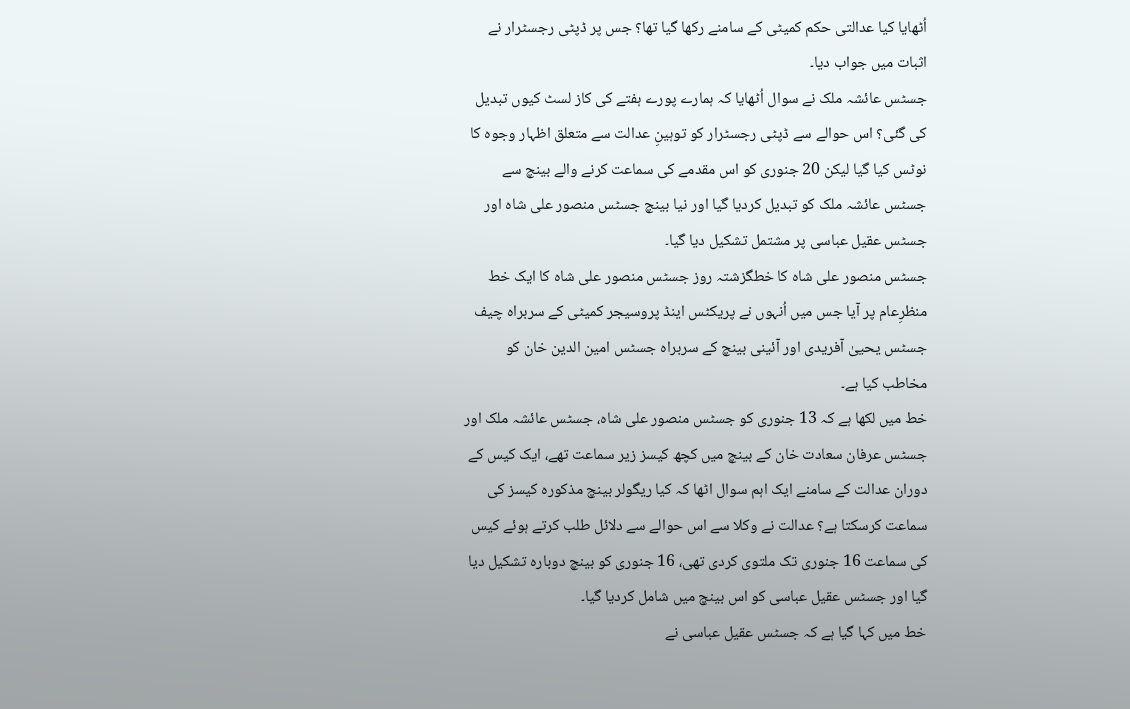اُٹھایا کیا عدالتی حکم کمیٹی کے سامنے رکھا گیا تھا؟ جس پر ڈپٹی رجسٹرار نے اثبات میں جواب دیا۔
جسٹس عائشہ ملک نے سوال اُٹھایا کہ ہمارے پورے ہفتے کی کاز لسٹ کیوں تبدیل کی گئی؟ اس حوالے سے ڈپٹی رجسٹرار کو توہینِ عدالت سے متعلق اظہار وجوہ کا نوٹس کیا گیا لیکن 20 جنوری کو اس مقدمے کی سماعت کرنے والے بینچ سے جسٹس عائشہ ملک کو تبدیل کردیا گیا اور نیا بینچ جسٹس منصور علی شاہ اور جسٹس عقیل عباسی پر مشتمل تشکیل دیا گیا۔
جسٹس منصور علی شاہ کا خطگزشتہ روز جسٹس منصور علی شاہ کا ایک خط منظرِعام پر آیا جس میں اُنہوں نے پریکٹس اینڈ پروسیجر کمیٹی کے سربراہ چیف جسٹس یحییٰ آفریدی اور آئینی بینچ کے سربراہ جسٹس امین الدین خان کو مخاطب کیا ہے۔
خط میں لکھا ہے کہ 13 جنوری کو جسٹس منصور علی شاہ، جسٹس عائشہ ملک اور جسٹس عرفان سعادت خان کے بینچ میں کچھ کیسز زیر سماعت تھے، ایک کیس کے دوران عدالت کے سامنے ایک اہم سوال اٹھا کہ کیا ریگولر بینچ مذکورہ کیسز کی سماعت کرسکتا ہے؟ عدالت نے وکلا سے اس حوالے سے دلائل طلب کرتے ہوئے کیس کی سماعت 16 جنوری تک ملتوی کردی تھی، 16 جنوری کو بینچ دوبارہ تشکیل دیا گیا اور جسٹس عقیل عباسی کو اس بینچ میں شامل کردیا گیا۔
خط میں کہا گیا ہے کہ جسٹس عقیل عباسی نے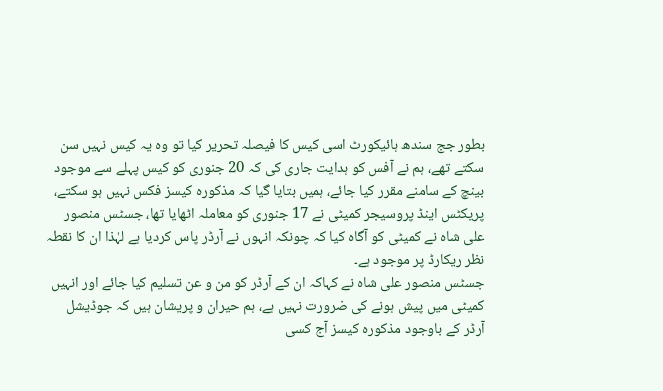بطور جج سندھ ہائیکورٹ اسی کیس کا فیصلہ تحریر کیا تو وہ یہ کیس نہیں سن سکتے تھے، ہم نے آفس کو ہدایت جاری کی کہ 20 جنوری کو کیس پہلے سے موجود بینچ کے سامنے مقرر کیا جائے، ہمیں بتایا گیا کہ مذکورہ کیسز فکس نہیں ہو سکتے، پریکٹس اینڈ پروسیجر کمیٹی نے 17 جنوری کو معاملہ اٹھایا تھا، جسٹس منصور علی شاہ نے کمیٹی کو آگاہ کیا کہ چونکہ انہوں نے آرڈر پاس کردیا ہے لہٰذا ان کا نقطہ نظر ریکارڈ پر موجود ہے۔
جسٹس منصور علی شاہ نے کہاکہ ان کے آرڈر کو من و عن تسلیم کیا جائے اور انہیں کمیٹی میں پیش ہونے کی ضرورت نہیں ہے، ہم حیران و پریشان ہیں کہ جوڈیشل آرڈر کے باوجود مذکورہ کیسز آج کسی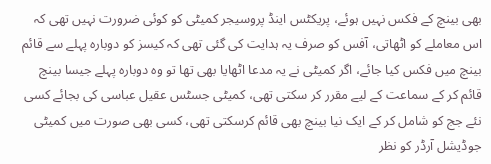بھی بینچ کے فکس نہیں ہوئے، پریکٹس اینڈ پروسیجر کمیٹی کو کوئی ضرورت نہیں تھی کہ اس معاملے کو اٹھاتی، آفس کو صرف یہ ہدایت کی گئی تھی کہ کیسز کو دوبارہ پہلے سے قائم بینچ میں فکس کیا جائے، اگر کمیٹی نے یہ مدعا اٹھایا بھی تھا تو وہ دوبارہ پہلے جیسا بینچ قائم کر کے سماعت کے لیے مقرر کر سکتی تھی، کمیٹی جسٹس عقیل عباسی کی بجائے کسی نئے جج کو شامل کر کے ایک نیا بینچ بھی قائم کرسکتی تھی، کسی بھی صورت میں کمیٹی جوڈیشل آرڈر کو نظر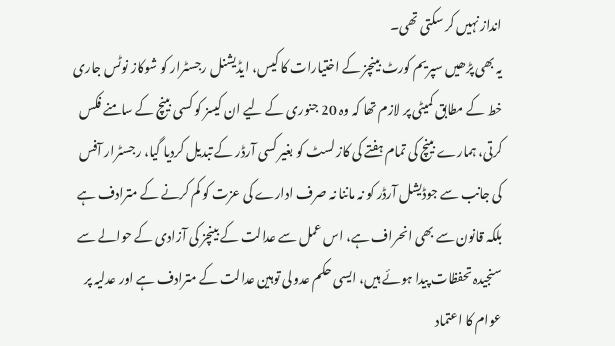انداز نہیں کر سکتی تھی۔
یہ بھی پڑھیں سپریم کورٹ بینچز کے اختیارات کا کیس، ایڈیشنل رجسٹرار کو شوکاز نوٹس جاری
خط کے مطابق کمیٹی پر لازم تھا کہ وہ 20 جنوری کے لیے ان کیسز کو کسی بینچ کے سامنے فکس کرتی، ہمارے بینچ کی تمام ہفتے کی کاز لسٹ کو بغیر کسی آرڈر کے تبدیل کردیا گیا، رجسٹرار آفس کی جانب سے جوڈیشل آرڈر کو نہ ماننا نہ صرف ادارے کی عزت کو کم کرنے کے مترادف ہے بلکہ قانون سے بھی انحراف ہے، اس عمل سے عدالت کے بینچز کی آزادی کے حوالے سے سنجیدہ تحفظات پیدا ہوئے ہیں، ایسی حکم عدولی توہین عدالت کے مترادف ہے اور عدلیہ پر عوام کا اعتماد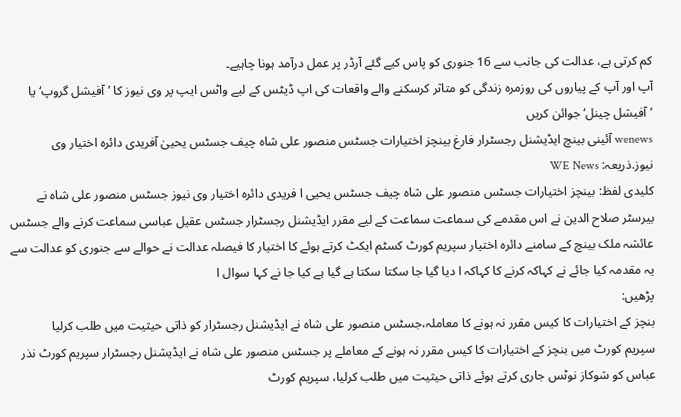کم کرتی ہے، عدالت کی جانب سے 16 جنوری کو پاس کیے گئے آرڈر پر عمل درآمد ہونا چاہیے۔
آپ اور آپ کے پیاروں کی روزمرہ زندگی کو متاثر کرسکنے والے واقعات کی اپ ڈیٹس کے لیے واٹس ایپ پر وی نیوز کا ’آفیشل گروپ‘ یا ’آفیشل چینل‘ جوائن کریں
wenews آئینی بینچ ایڈیشنل رجسٹرار فارغ بینچز اختیارات جسٹس منصور علی شاہ چیف جسٹس یحییٰ آفریدی دائرہ اختیار وی نیوز.ذریعہ: WE News
کلیدی لفظ: بینچز اختیارات جسٹس منصور علی شاہ چیف جسٹس یحیی ا فریدی دائرہ اختیار وی نیوز جسٹس منصور علی شاہ نے بیرسٹر صلاح الدین نے اس مقدمے کی سماعت سماعت کے لیے مقرر ایڈیشنل رجسٹرار جسٹس عقیل عباسی سماعت کرنے والے جسٹس عائشہ ملک بینچ کے سامنے دائرہ اختیار سپریم کورٹ کسٹم ایکٹ کرتے ہوئے کا اختیار کا فیصلہ عدالت نے حوالے سے جنوری کو عدالت سے یہ مقدمہ کیا جائے نے کہاکہ کرنے کا کہاکہ ا دیا گیا جا سکتا سکتا ہے گیا ہے کیا جا نے کہا سوال ا
پڑھیں:
بنچز کے اختیارات کا کیس مقرر نہ ہونے کا معاملہ،جسٹس منصور علی شاہ نے ایڈیشنل رجسٹرار کو ذاتی حیثیت میں طلب کرلیا
سپریم کورٹ میں بنچز کے اختیارات کا کیس مقرر نہ ہونے کے معاملے پر جسٹس منصور علی شاہ نے ایڈیشنل رجسٹرار سپریم کورٹ نذر عباس کو شوکاز نوٹس جاری کرتے ہوئے ذاتی حیثیت میں طلب کرلیا، سپریم کورٹ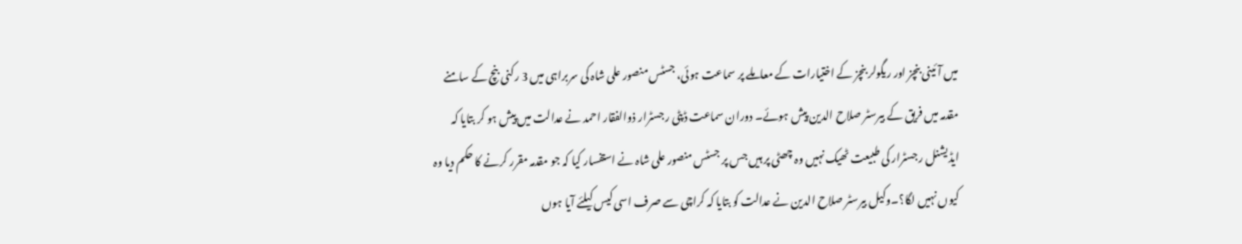میں آئینی بنچز اور ریگولر بنچز کے اختیارات کے معاملے پر سماعت ہوئی، جسٹس منصور علی شاہ کی سربراہی میں 3 رکنی بنچ کے سامنے مقدمہ میں فریق کے بیرسٹر صلاح الدین پیش ہوئے۔ دوران سماعت ڈپٹی رجسٹرار ذوالفقار احمد نے عدالت میں پیش ہو کر بتایا کہ ایڈیشنل رجسٹرار کی طبیعت ٹھیک نہیں وہ چھٹی پر ہیں جس پر جسٹس منصور علی شاہ نے استفسار کیا کہ جو مقدمہ مقرر کرنے کا حکم دیا وہ کیوں نہیں لگا؟۔وکیل بیرسٹر صلاح الدین نے عدالت کو بتایا کہ کراچی سے صرف اسی کیس کیلئے آیا ہوں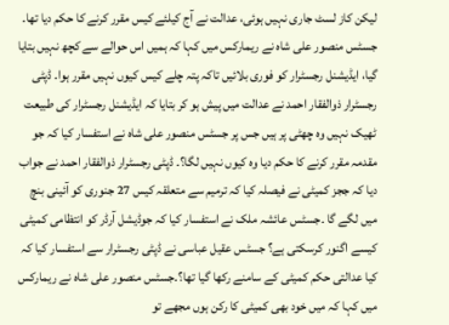لیکن کاز لسٹ جاری نہیں ہوئی، عدالت نے آج کیلئے کیس مقرر کرنے کا حکم دیا تھا۔ جسٹس منصور علی شاہ نے ریمارکس میں کہا کہ ہمیں اس حوالے سے کچھ نہیں بتایا گیا، ایڈیشنل رجسٹرار کو فوری بلائیں تاکہ پتہ چلے کیس کیوں نہیں مقرر ہوا۔ ڈپٹی رجسٹرار ذوالفقار احمد نے عدالت میں پیش ہو کر بتایا کہ ایڈیشنل رجسٹرار کی طبیعت ٹھیک نہیں وہ چھٹی پر ہیں جس پر جسٹس منصور علی شاہ نے استفسار کیا کہ جو مقدمہ مقرر کرنے کا حکم دیا وہ کیوں نہیں لگا؟۔ ڈپٹی رجسٹرار ذوالفقار احمد نے جواب دیا کہ ججز کمیٹی نے فیصلہ کیا کہ ترمیم سے متعلقہ کیس 27 جنوری کو آئینی بنچ میں لگے گا ۔جسٹس عائشہ ملک نے استفسار کیا کہ جوڈیشل آرڈر کو انتظامی کمیٹی کیسے اگنور کرسکتی ہے؟ جسٹس عقیل عباسی نے ڈپٹی رجسٹرار سے استفسار کیا کہ کیا عدالتی حکم کمیٹی کے سامنے رکھا گیا تھا؟۔جسٹس منصور علی شاہ نے ریمارکس میں کہا کہ میں خود بھی کمیٹی کا رکن ہوں مجھے تو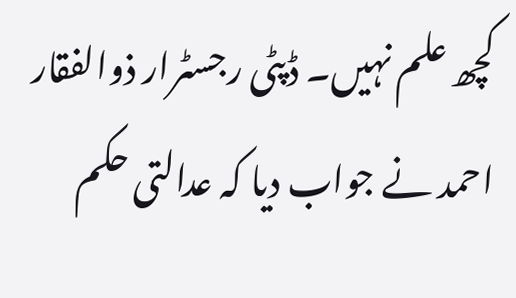کچھ علم نہیں۔ ڈپٹی رجسٹرار ذوالفقار احمد نے جواب دیا کہ عدالتی حکم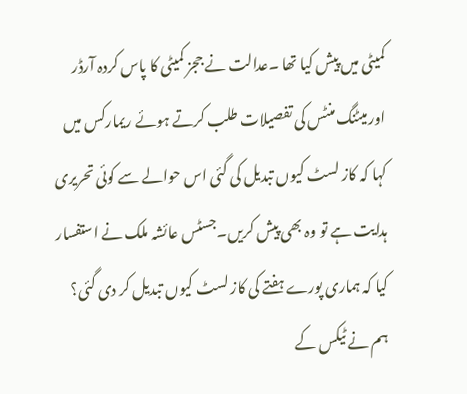کمیٹی میں پیش کیا تھا ۔عدالت نے ججز کمیٹی کا پاس کردہ آرڈر اور میٹنگ منٹس کی تفصیلات طلب کرتے ہوئے ریمارکس میں کہا کہ کاز لسٹ کیوں تبدیل کی گئی اس حوالے سے کوئی تحریری ہدایت ہے تو وہ بھی پیش کریں۔جسٹس عائشہ ملک نے استفسار کیا کہ ہماری پورے ہفتے کی کاز لسٹ کیوں تبدیل کر دی گئی؟ ہم نے ٹیکس کے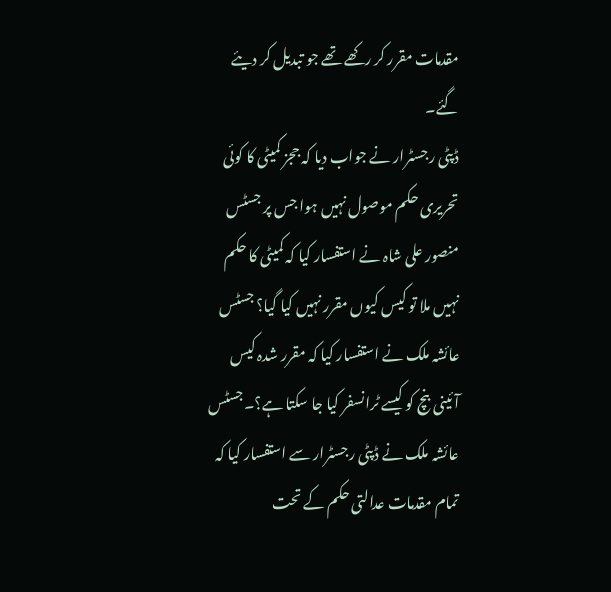مقدمات مقرر کر رکھے تھے جو تبدیل کر دیئے گئے۔
ڈپٹی رجسٹرار نے جواب دیا کہ ججز کمیٹی کا کوئی تحریری حکم موصول نہیں ہوا جس پر جسٹس منصور علی شاہ نے استفسار کیا کہ کمیٹی کا حکم نہیں ملا تو کیس کیوں مقرر نہیں کیا گیا؟ جسٹس عائشہ ملک نے استفسار کیا کہ مقرر شدہ کیس آئینی بنچ کو کیسے ٹرانسفر کیا جا سکتا ہے؟۔جسٹس عائشہ ملک نے ڈپٹی رجسٹرار سے استفسار کیا کہ تمام مقدمات عدالتی حکم کے تحت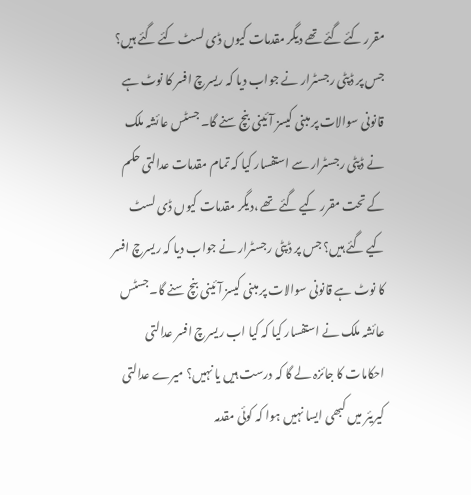مقرر کئے گئے تھے دیگر مقدمات کیوں ڈی لسٹ کئے گئے ہیں؟ جس پر ڈپٹی رجسٹرار نے جواب دیا کہ ریسرچ افسر کا نوٹ ہے قانونی سوالات پر مبنی کیسز آئینی بنچ سنے گا۔ جسٹس عائشہ ملک نے ڈپٹی رجسٹرار سے استفسار کیا کہ تمام مقدمات عدالتی حکم کے تحت مقرر کیے گئے تھے ،دیگر مقدمات کیوں ڈی لسٹ کیے گئے ہیں؟ جس پر ڈپٹی رجسٹرار نے جواب دیا کہ ریسرچ افسر کا نوٹ ہے قانونی سوالات پر مبنی کیسز آئینی بنچ سنے گا۔جسٹس عائشہ ملک نے استفسار کیا کہ کیا اب ریسرچ افسر عدالتی احکامات کا جائزہ لے گا کہ درست ہیں یا نہیں؟ میرے عدالتی کیریئر میں کبھی ایسا نہیں ہوا کہ کوئی مقدمہ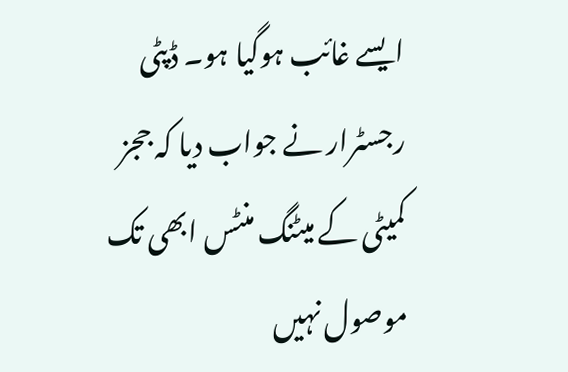ایسے غائب ہوگیا ہو۔ ڈپٹی رجسٹرار نے جواب دیا کہ ججز کمیٹی کے میٹنگ منٹس ابھی تک موصول نہیں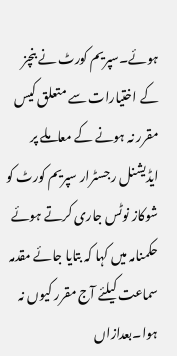ہوئے۔سپریم کورٹ نے بنچز کے اختیارات سے متعلق کیس مقرر نہ ہونے کے معاملے پر ایڈیشنل رجسٹرار سپریم کورٹ کو شوکاز نوٹس جاری کرتے ہوئے حکمنامہ میں کہا کہ بتایا جائے مقدمہ سماعت کیلئے آج مقرر کیوں نہ ہوا۔بعدازاں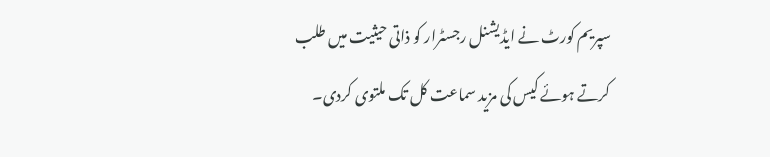سپریم کورٹ نے ایڈیشنل رجسٹرار کو ذاتی حیثیت میں طلب کرتے ہوئے کیس کی مزید سماعت کل تک ملتوی کردی۔